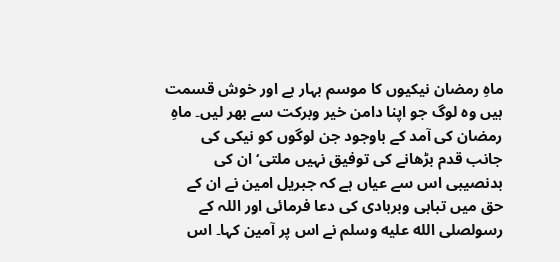ماہِ رمضان نیکیوں کا موسم بہار ہے اور خوش قسمت ہیں وہ لوگ جو اپنا دامن خیر وبرکت سے بھر لیں۔ ماہِ رمضان کی آمد کے باوجود جن لوگوں کو نیکی کی جانب قدم بڑھانے کی توفیق نہیں ملتی‘ ان کی بدنصیبی اس سے عیاں ہے کہ جبریل امین نے ان کے حق میں تباہی وبربادی کی دعا فرمائی اور اللہ کے رسولصلى الله عليه وسلم نے اس پر آمین کہا۔ اس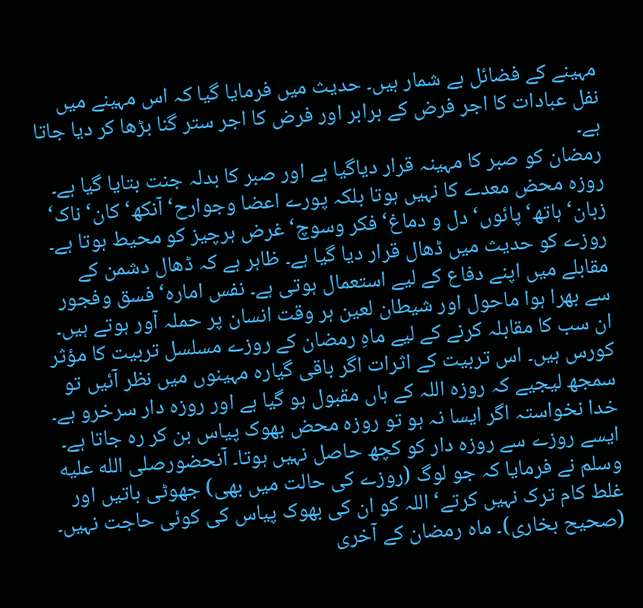مہینے کے فضائل بے شمار ہیں۔ حدیث میں فرمایا گیا کہ اس مہینے میں نفل عبادات کا اجر فرض کے برابر اور فرض کا اجر ستر گنا بڑھا کر دیا جاتا ہے۔
رمضان کو صبر کا مہینہ قرار دیاگیا ہے اور صبر کا بدلہ جنت بتایا گیا ہے۔ روزہ محض معدے کا نہیں ہوتا بلکہ پورے اعضا وجوارح‘ آنکھ‘ کان‘ ناک‘ زبان‘ ہاتھ‘ پائوں‘ دل و دماغ‘ فکر وسوچ‘ غرض ہرچیز کو محیط ہوتا ہے۔ روزے کو حدیث میں ڈھال قرار دیا گیا ہے۔ ظاہر ہے کہ ڈھال دشمن کے مقابلے میں اپنے دفاع کے لیے استعمال ہوتی ہے۔ نفس امارہ‘ فسق وفجور سے بھرا ہوا ماحول اور شیطان لعین ہر وقت انسان پر حملہ آور ہوتے ہیں۔ ان سب کا مقابلہ کرنے کے لیے ماہِ رمضان کے روزے مسلسل تربیت کا مؤثر کورس ہیں۔ اس تربیت کے اثرات اگر باقی گیارہ مہینوں میں نظر آئیں تو سمجھ لیجیے کہ روزہ اللہ کے ہاں مقبول ہو گیا ہے اور روزہ دار سرخرو ہے۔ خدا نخواستہ اگر ایسا نہ ہو تو روزہ محض بھوک پیاس بن کر رہ جاتا ہے۔ ایسے روزے سے روزہ دار کو کچھ حاصل نہیں ہوتا۔ آنحضورصلى الله عليه وسلم نے فرمایا کہ جو لوگ (روزے کی حالت میں بھی) جھوٹی باتیں اور غلط کام ترک نہیں کرتے‘ اللہ کو ان کی بھوک پیاس کی کوئی حاجت نہیں۔ (صحیح بخاری)۔ ماہ رمضان کے آخری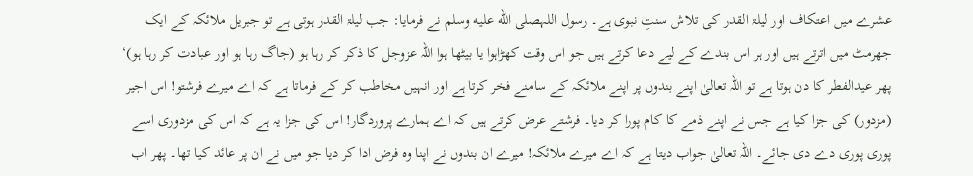عشرے میں اعتکاف اور لیلۃ القدر کی تلاش سنتِ نبوی ہے۔ رسول اللہصلى الله عليه وسلم نے فرمایا: جب لیلۃ القدر ہوتی ہے تو جبریل ملائکہ کے ایک جھرمٹ میں اترتے ہیں اور ہر اس بندے کے لیے دعا کرتے ہیں جو اس وقت کھڑاہوا یا بیٹھا ہوا اللہ عزوجل کا ذکر کر رہا ہو (جاگ رہا ہو اور عبادت کر رہا ہو)‘ پھر عیدالفطر کا دن ہوتا ہے تو اللہ تعالیٰ اپنے بندوں پر اپنے ملائکہ کے سامنے فخر کرتا ہے اور انہیں مخاطب کر کے فرماتا ہے کہ اے میرے فرشتو! اس اجیر (مزدور) کی جزا کیا ہے جس نے اپنے ذمے کا کام پورا کر دیا۔ فرشتے عرض کرتے ہیں کہ اے ہمارے پروردگار! اس کی جزا یہ ہے کہ اس کی مزدوری اسے پوری پوری دے دی جائے۔ اللہ تعالیٰ جواب دیتا ہے کہ اے میرے ملائکہ! میرے ان بندوں نے اپنا وہ فرض ادا کر دیا جو میں نے ان پر عائد کیا تھا۔ پھر اب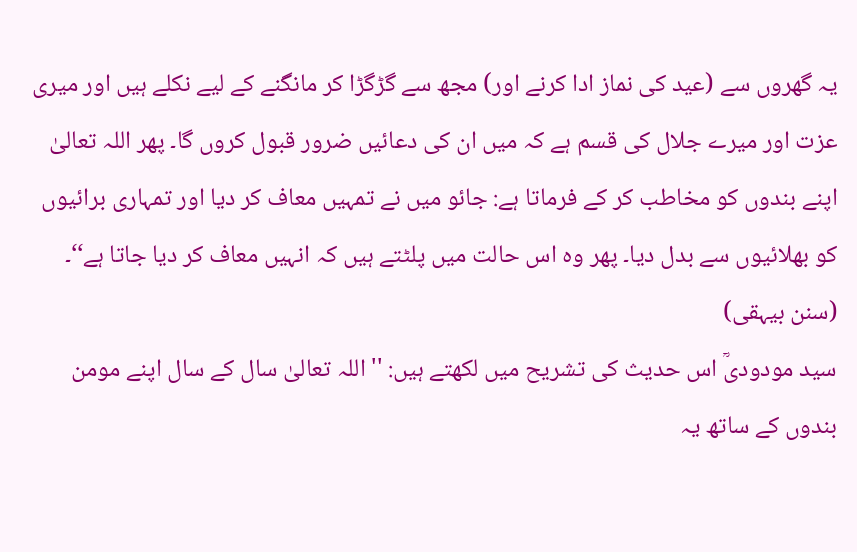یہ گھروں سے (عید کی نماز ادا کرنے اور) مجھ سے گڑگڑا کر مانگنے کے لیے نکلے ہیں اور میری عزت اور میرے جلال کی قسم ہے کہ میں ان کی دعائیں ضرور قبول کروں گا۔ پھر اللہ تعالیٰ اپنے بندوں کو مخاطب کر کے فرماتا ہے: جائو میں نے تمہیں معاف کر دیا اور تمہاری برائیوں کو بھلائیوں سے بدل دیا۔ پھر وہ اس حالت میں پلٹتے ہیں کہ انہیں معاف کر دیا جاتا ہے‘‘۔ (سنن بیہقی)
سید مودودیؒ اس حدیث کی تشریح میں لکھتے ہیں: ''اللہ تعالیٰ سال کے سال اپنے مومن بندوں کے ساتھ یہ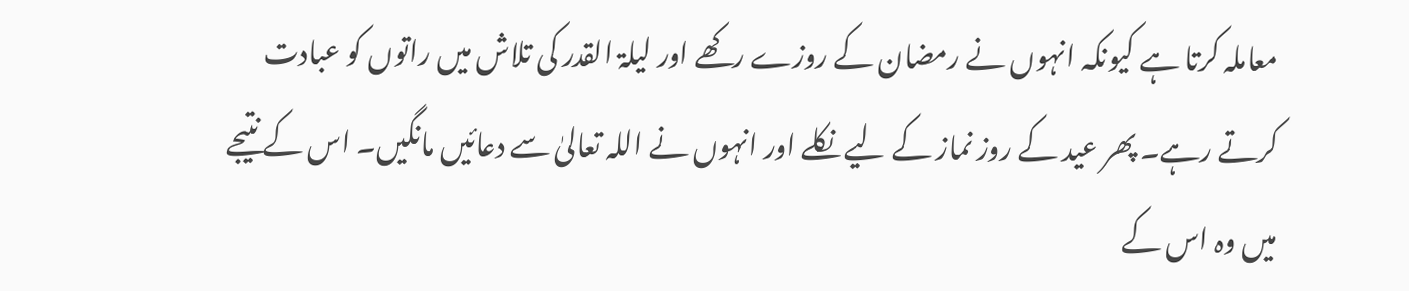معاملہ کرتا ہے کیونکہ انہوں نے رمضان کے روزے رکھے اور لیلۃ القدر کی تلاش میں راتوں کو عبادت کرتے رہے۔ پھر عید کے روز نماز کے لیے نکلے اور انہوں نے اللہ تعالیٰ سے دعائیں مانگیں۔ اس کے نتیجے میں وہ اس کے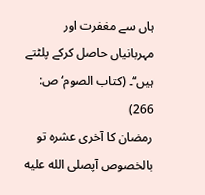ہاں سے مغفرت اور مہربانیاں حاصل کرکے پلٹتے ہیں‘‘۔ (کتاب الصوم‘ ص: 266)
رمضان کا آخری عشرہ تو بالخصوص آپصلى الله عليه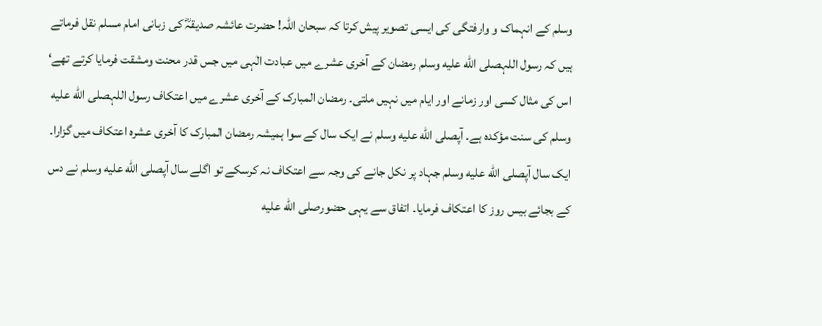وسلم کے انہماک و وارفتگی کی ایسی تصویر پیش کرتا کہ سبحان اللہ! حضرت عائشہ صدیقہؓ کی زبانی امام مسلم نقل فرماتے ہیں کہ رسول اللہصلى الله عليه وسلم رمضان کے آخری عشرے میں عبادت الٰہی میں جس قدر محنت ومشقت فرمایا کرتے تھے‘ اس کی مثال کسی اور زمانے اور ایام میں نہیں ملتی۔ رمضان المبارک کے آخری عشرے میں اعتکاف رسول اللہصلى الله عليه وسلم کی سنت مؤکدہ ہے۔ آپصلى الله عليه وسلم نے ایک سال کے سوا ہمیشہ رمضان المبارک کا آخری عشرہ اعتکاف میں گزارا۔ ایک سال آپصلى الله عليه وسلم جہاد پر نکل جانے کی وجہ سے اعتکاف نہ کرسکے تو اگلے سال آپصلى الله عليه وسلم نے دس کے بجائے بیس روز کا اعتکاف فرمایا۔ اتفاق سے یہی حضورصلى الله عليه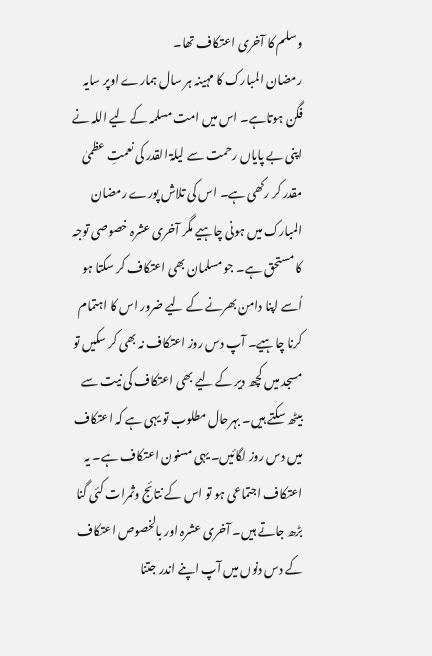وسلم کا آخری اعتکاف تھا۔
رمضان المبارک کا مہینہ ہر سال ہمارے اوپر سایہ فگن ہوتاہے۔ اس میں امت مسلمہ کے لیے اللہ نے اپنی بے پایاں رحمت سے لیلۃ القدر کی نعمتِ عظمیٰ مقدر کر رکھی ہے۔ اس کی تلاش پورے رمضان المبارک میں ہونی چاہیے مگر آخری عشرہ خصوصی توجہ کا مستحق ہے۔ جو مسلمان بھی اعتکاف کر سکتا ہو اُسے اپنا دامن بھرنے کے لیے ضرور اس کا اہتمام کرنا چاہیے۔ آپ دس روز اعتکاف نہ بھی کر سکیں تو مسجد میں کچھ دیر کے لیے بھی اعتکاف کی نیت سے بیٹھ سکتے ہیں۔ بہرحال مطلوب تو یہی ہے کہ اعتکاف میں دس روز لگائیں۔ یہی مسنون اعتکاف ہے۔ یہ اعتکاف اجتماعی ہو تو اس کے نتائج وثمرات کئی گنا بڑھ جاتے ہیں۔ آخری عشرہ اور بالخصوص اعتکاف کے دس دنوں میں آپ اپنے اندر جتنا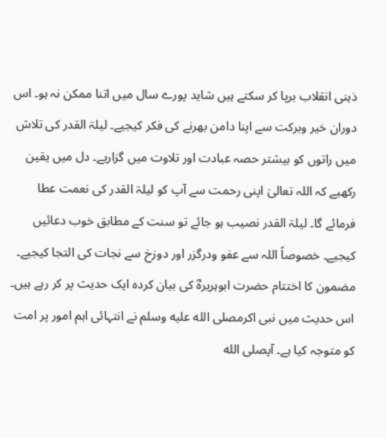ذہنی انقلاب برپا کر سکتے ہیں شاید پورے سال میں اتنا ممکن نہ ہو۔ اس دوران خیر وبرکت سے اپنا دامن بھرنے کی فکر کیجیے۔ لیلۃ القدر کی تلاش میں راتوں کو بیشتر حصہ عبادت اور تلاوت میں گزاریے۔ دل میں یقین رکھیے کہ اللہ تعالیٰ اپنی رحمت سے آپ کو لیلۃ القدر کی نعمت عطا فرمائے گا۔ لیلۃ القدر نصیب ہو جائے تو سنت کے مطابق خوب دعائیں کیجیے۔ خصوصاً اللہ سے عفو ودرگزر اور دوزخ سے نجات کی التجا کیجیے۔
مضمون کا اختتام حضرت ابوہریرہؓ کی بیان کردہ ایک حدیث پر کر رہے ہیں۔ اس حدیث میں نبی اکرمصلى الله عليه وسلم نے انتہائی اہم امور پر امت کو متوجہ کیا ہے۔ آپصلى الله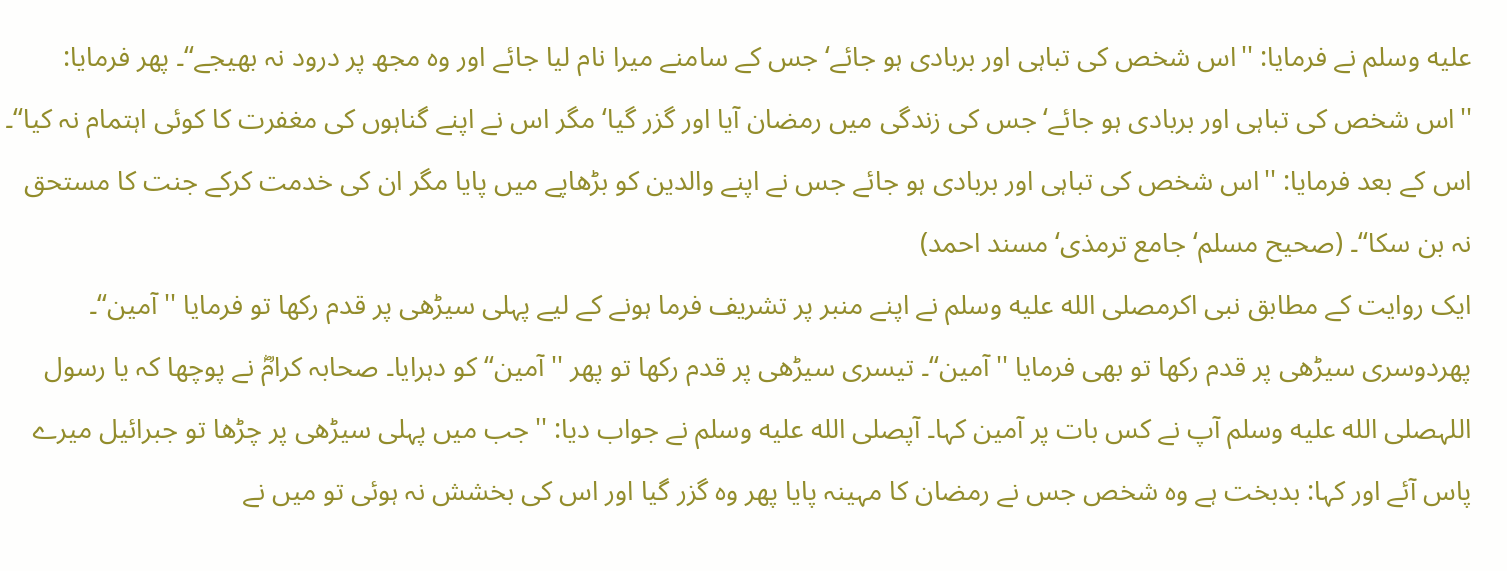عليه وسلم نے فرمایا: ''اس شخص کی تباہی اور بربادی ہو جائے‘ جس کے سامنے میرا نام لیا جائے اور وہ مجھ پر درود نہ بھیجے‘‘۔ پھر فرمایا: ''اس شخص کی تباہی اور بربادی ہو جائے‘ جس کی زندگی میں رمضان آیا اور گزر گیا‘ مگر اس نے اپنے گناہوں کی مغفرت کا کوئی اہتمام نہ کیا‘‘۔ اس کے بعد فرمایا: ''اس شخص کی تباہی اور بربادی ہو جائے جس نے اپنے والدین کو بڑھاپے میں پایا مگر ان کی خدمت کرکے جنت کا مستحق نہ بن سکا‘‘۔ (صحیح مسلم‘ جامع ترمذی‘ مسند احمد)
ایک روایت کے مطابق نبی اکرمصلى الله عليه وسلم نے اپنے منبر پر تشریف فرما ہونے کے لیے پہلی سیڑھی پر قدم رکھا تو فرمایا ''آمین‘‘۔ پھردوسری سیڑھی پر قدم رکھا تو بھی فرمایا ''آمین‘‘۔ تیسری سیڑھی پر قدم رکھا تو پھر ''آمین‘‘ کو دہرایا۔ صحابہ کرامؓ نے پوچھا کہ یا رسول اللہصلى الله عليه وسلم آپ نے کس بات پر آمین کہا۔ آپصلى الله عليه وسلم نے جواب دیا: ''جب میں پہلی سیڑھی پر چڑھا تو جبرائیل میرے پاس آئے اور کہا: بدبخت ہے وہ شخص جس نے رمضان کا مہینہ پایا پھر وہ گزر گیا اور اس کی بخشش نہ ہوئی تو میں نے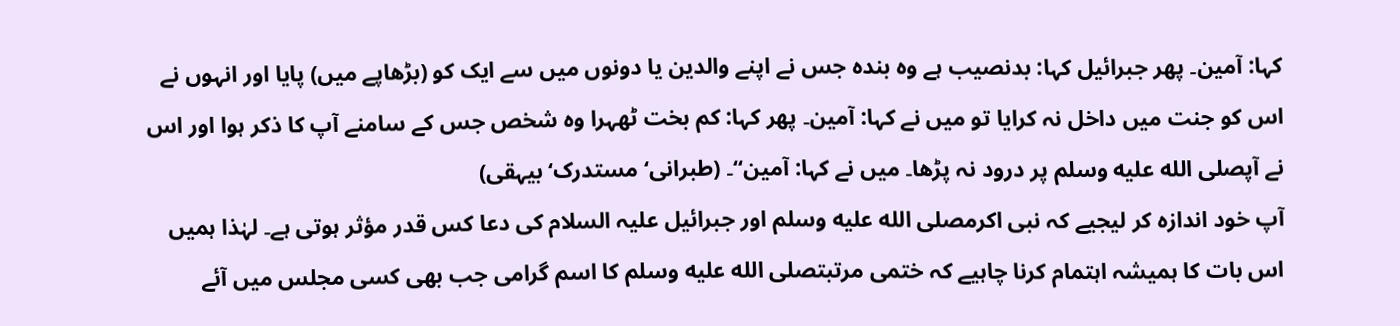کہا: آمین۔ پھر جبرائیل کہا: بدنصیب ہے وہ بندہ جس نے اپنے والدین یا دونوں میں سے ایک کو (بڑھاپے میں) پایا اور انہوں نے اس کو جنت میں داخل نہ کرایا تو میں نے کہا: آمین۔ پھر کہا: کم بخت ٹھہرا وہ شخص جس کے سامنے آپ کا ذکر ہوا اور اس نے آپصلى الله عليه وسلم پر درود نہ پڑھا۔ میں نے کہا: آمین‘‘۔ (طبرانی‘ مستدرک‘ بیہقی)
آپ خود اندازہ کر لیجیے کہ نبی اکرمصلى الله عليه وسلم اور جبرائیل علیہ السلام کی دعا کس قدر مؤثر ہوتی ہے۔ لہٰذا ہمیں اس بات کا ہمیشہ اہتمام کرنا چاہیے کہ ختمی مرتبتصلى الله عليه وسلم کا اسم گرامی جب بھی کسی مجلس میں آئے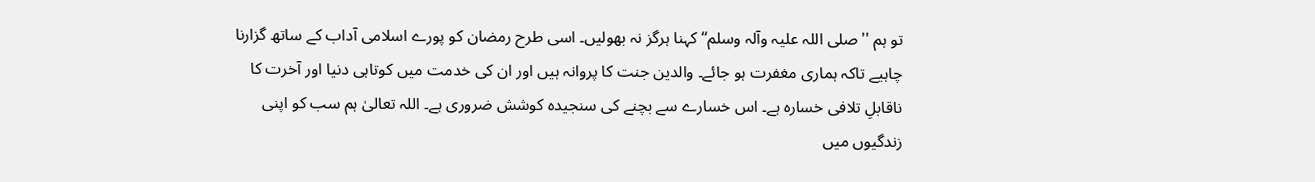تو ہم ''صلی اللہ علیہ وآلہ وسلم‘‘ کہنا ہرگز نہ بھولیں۔ اسی طرح رمضان کو پورے اسلامی آداب کے ساتھ گزارنا چاہیے تاکہ ہماری مغفرت ہو جائے۔ والدین جنت کا پروانہ ہیں اور ان کی خدمت میں کوتاہی دنیا اور آخرت کا ناقابلِ تلافی خسارہ ہے۔ اس خسارے سے بچنے کی سنجیدہ کوشش ضروری ہے۔ اللہ تعالیٰ ہم سب کو اپنی زندگیوں میں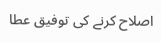اصلاح کرنے کی توفیق عطا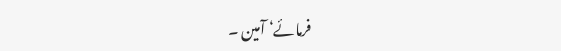فرمائے‘ آمین ۔